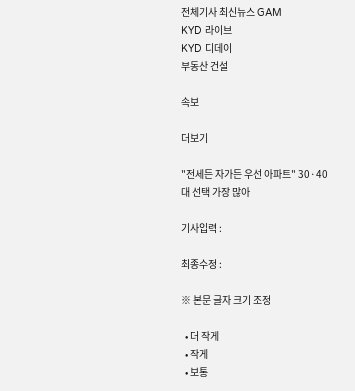전체기사 최신뉴스 GAM
KYD 라이브
KYD 디데이
부동산 건설

속보

더보기

"전세든 자가든 우선 아파트" 30·40대 선택 가장 많아

기사입력 :

최종수정 :

※ 본문 글자 크기 조정

  • 더 작게
  • 작게
  • 보통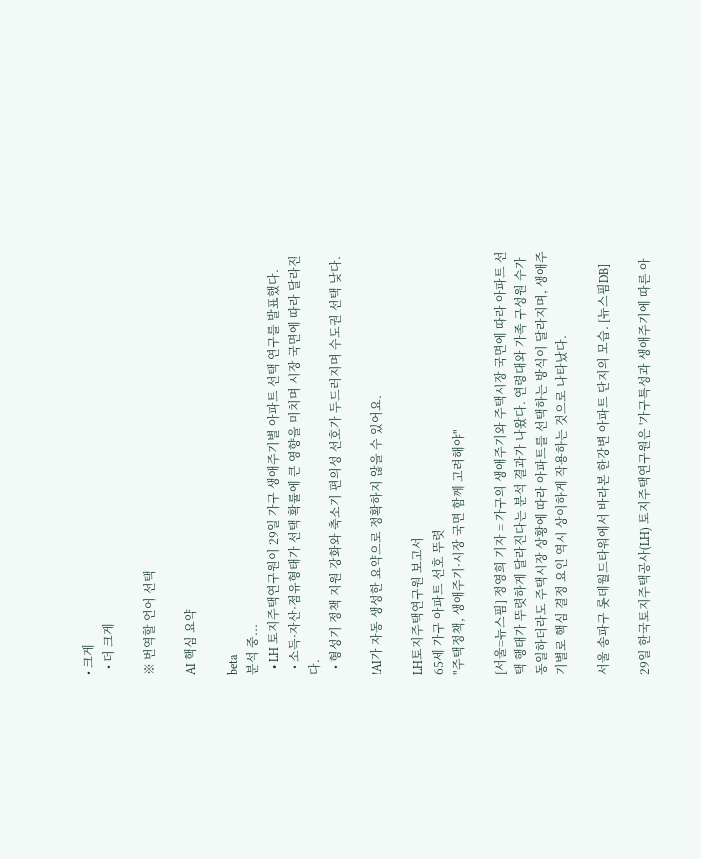• 크게
  • 더 크게

※ 번역할 언어 선택

AI 핵심 요약

beta
분석 중...
  • LH 토지주택연구원이 29일 가구 생애주기별 아파트 선택 연구를 발표했다.
  • 소득·자산·점유형태가 선택 확률에 큰 영향을 미치며 시장 국면에 따라 달라진다.
  • 형성기 정책 지원 강화와 축소기 편의성 선호가 두드러지며 수도권 선택 낮다.

!AI가 자동 생성한 요약으로 정확하지 않을 수 있어요.

LH토지주택연구원 보고서
65세 가구 아파트 선호 뚜렷
"주택정책, 생애주기·시장 국면 함께 고려해야"

[서울=뉴스핌] 정영희 기자 = 가구의 생애주기와 주택시장 국면에 따라 아파트 선택 행태가 뚜렷하게 달라진다는 분석 결과가 나왔다. 연령대와 가족 구성원 수가 동일하더라도 주택시장 상황에 따라 아파트를 선택하는 방식이 달라지며, 생애주기별로 핵심 결정 요인 역시 상이하게 작용하는 것으로 나타났다.

서울 송파구 롯데월드타워에서 바라본 한강변 아파트 단지의 모습. [뉴스핌DB]

29일 한국토지주택공사(LH) 토지주택연구원은 '가구특성과 생애주기에 따른 아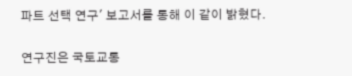파트 선택 연구' 보고서를 통해 이 같이 밝혔다.

연구진은 국토교통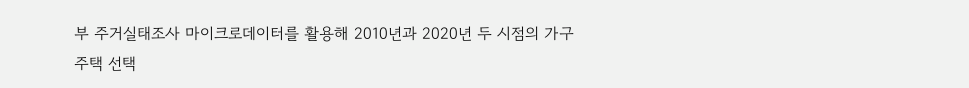부 주거실태조사 마이크로데이터를 활용해 2010년과 2020년 두 시점의 가구 주택 선택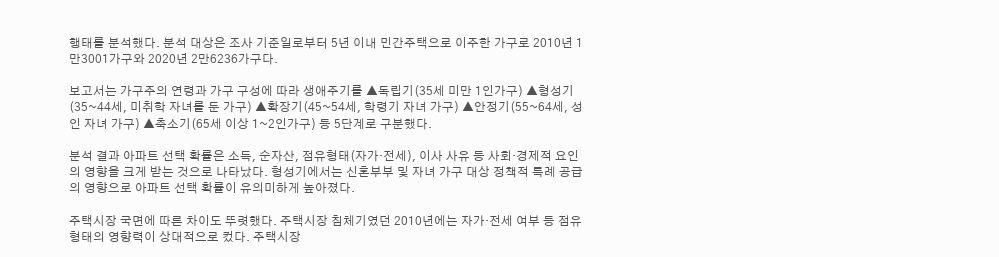행태를 분석했다. 분석 대상은 조사 기준일로부터 5년 이내 민간주택으로 이주한 가구로 2010년 1만3001가구와 2020년 2만6236가구다.

보고서는 가구주의 연령과 가구 구성에 따라 생애주기를 ▲독립기(35세 미만 1인가구) ▲형성기(35~44세, 미취학 자녀를 둔 가구) ▲확장기(45~54세, 학령기 자녀 가구) ▲안정기(55~64세, 성인 자녀 가구) ▲축소기(65세 이상 1~2인가구) 등 5단계로 구분했다.

분석 결과 아파트 선택 확률은 소득, 순자산, 점유형태(자가·전세), 이사 사유 등 사회·경제적 요인의 영향을 크게 받는 것으로 나타났다. 형성기에서는 신혼부부 및 자녀 가구 대상 정책적 특례 공급의 영향으로 아파트 선택 확률이 유의미하게 높아졌다.

주택시장 국면에 따른 차이도 뚜렷했다. 주택시장 침체기였던 2010년에는 자가·전세 여부 등 점유형태의 영향력이 상대적으로 컸다. 주택시장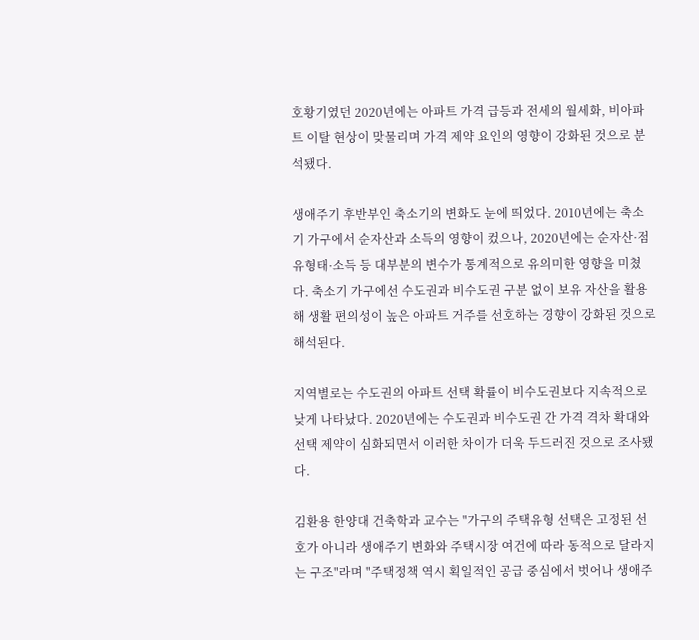호황기였던 2020년에는 아파트 가격 급등과 전세의 월세화, 비아파트 이탈 현상이 맞물리며 가격 제약 요인의 영향이 강화된 것으로 분석됐다.

생애주기 후반부인 축소기의 변화도 눈에 띄었다. 2010년에는 축소기 가구에서 순자산과 소득의 영향이 컸으나, 2020년에는 순자산·점유형태·소득 등 대부분의 변수가 통계적으로 유의미한 영향을 미쳤다. 축소기 가구에선 수도권과 비수도권 구분 없이 보유 자산을 활용해 생활 편의성이 높은 아파트 거주를 선호하는 경향이 강화된 것으로 해석된다.

지역별로는 수도권의 아파트 선택 확률이 비수도권보다 지속적으로 낮게 나타났다. 2020년에는 수도권과 비수도권 간 가격 격차 확대와 선택 제약이 심화되면서 이러한 차이가 더욱 두드러진 것으로 조사됐다.

김환용 한양대 건축학과 교수는 "가구의 주택유형 선택은 고정된 선호가 아니라 생애주기 변화와 주택시장 여건에 따라 동적으로 달라지는 구조"라며 "주택정책 역시 획일적인 공급 중심에서 벗어나 생애주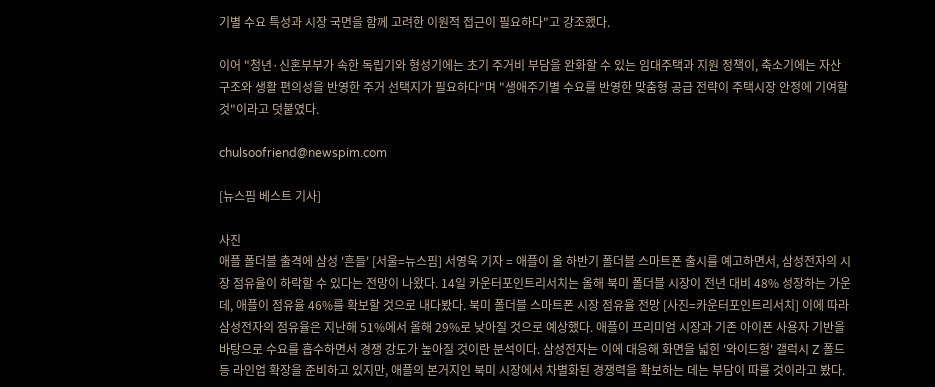기별 수요 특성과 시장 국면을 함께 고려한 이원적 접근이 필요하다"고 강조했다.

이어 "청년·신혼부부가 속한 독립기와 형성기에는 초기 주거비 부담을 완화할 수 있는 임대주택과 지원 정책이, 축소기에는 자산 구조와 생활 편의성을 반영한 주거 선택지가 필요하다"며 "생애주기별 수요를 반영한 맞춤형 공급 전략이 주택시장 안정에 기여할 것"이라고 덧붙였다.

chulsoofriend@newspim.com

[뉴스핌 베스트 기사]

사진
애플 폴더블 출격에 삼성 '흔들' [서울=뉴스핌] 서영욱 기자 = 애플이 올 하반기 폴더블 스마트폰 출시를 예고하면서, 삼성전자의 시장 점유율이 하락할 수 있다는 전망이 나왔다. 14일 카운터포인트리서치는 올해 북미 폴더블 시장이 전년 대비 48% 성장하는 가운데, 애플이 점유율 46%를 확보할 것으로 내다봤다. 북미 폴더블 스마트폰 시장 점유율 전망 [사진=카운터포인트리서치] 이에 따라 삼성전자의 점유율은 지난해 51%에서 올해 29%로 낮아질 것으로 예상했다. 애플이 프리미엄 시장과 기존 아이폰 사용자 기반을 바탕으로 수요를 흡수하면서 경쟁 강도가 높아질 것이란 분석이다. 삼성전자는 이에 대응해 화면을 넓힌 '와이드형' 갤럭시 Z 폴드 등 라인업 확장을 준비하고 있지만, 애플의 본거지인 북미 시장에서 차별화된 경쟁력을 확보하는 데는 부담이 따를 것이라고 봤다.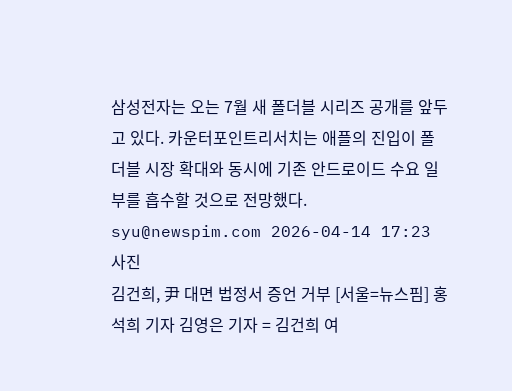삼성전자는 오는 7월 새 폴더블 시리즈 공개를 앞두고 있다. 카운터포인트리서치는 애플의 진입이 폴더블 시장 확대와 동시에 기존 안드로이드 수요 일부를 흡수할 것으로 전망했다. syu@newspim.com 2026-04-14 17:23
사진
김건희, 尹 대면 법정서 증언 거부 [서울=뉴스핌] 홍석희 기자 김영은 기자 = 김건희 여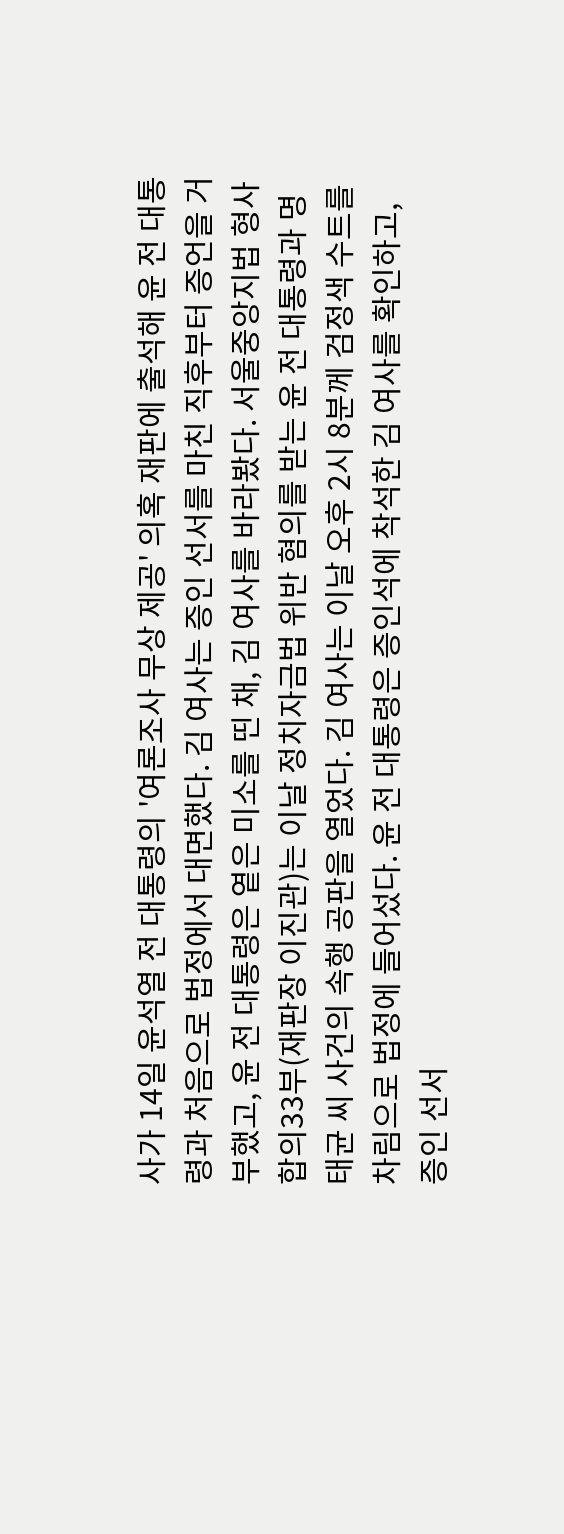사가 14일 윤석열 전 대통령의 '여론조사 무상 제공' 의혹 재판에 출석해 윤 전 대통령과 처음으로 법정에서 대면했다. 김 여사는 증인 선서를 마친 직후부터 증언을 거부했고, 윤 전 대통령은 옅은 미소를 띤 채, 김 여사를 바라봤다. 서울중앙지법 형사합의33부(재판장 이진관)는 이날 정치자금법 위반 혐의를 받는 윤 전 대통령과 명태균 씨 사건의 속행 공판을 열었다. 김 여사는 이날 오후 2시 8분께 검정색 수트를 차림으로 법정에 들어섰다. 윤 전 대통령은 증인석에 착석한 김 여사를 확인하고, 증인 선서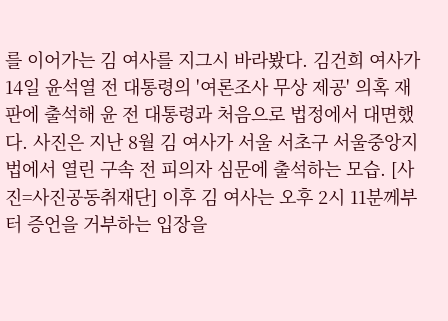를 이어가는 김 여사를 지그시 바라봤다. 김건희 여사가 14일 윤석열 전 대통령의 '여론조사 무상 제공' 의혹 재판에 출석해 윤 전 대통령과 처음으로 법정에서 대면했다. 사진은 지난 8월 김 여사가 서울 서초구 서울중앙지법에서 열린 구속 전 피의자 심문에 출석하는 모습. [사진=사진공동취재단] 이후 김 여사는 오후 2시 11분께부터 증언을 거부하는 입장을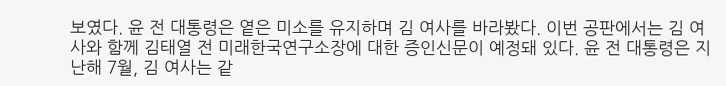보였다. 윤 전 대통령은 옅은 미소를 유지하며 김 여사를 바라봤다. 이번 공판에서는 김 여사와 함께 김태열 전 미래한국연구소장에 대한 증인신문이 예정돼 있다. 윤 전 대통령은 지난해 7월, 김 여사는 같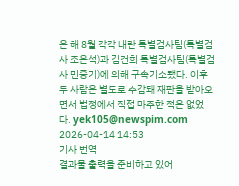은 해 8월 각각 내란 특별검사팀(특별검사 조은석)과 김건희 특별검사팀(특별검사 민중기)에 의해 구속기소됐다. 이후 두 사람은 별도로 수감돼 재판을 받아오면서 법정에서 직접 마주한 적은 없었다. yek105@newspim.com   2026-04-14 14:53
기사 번역
결과물 출력을 준비하고 있어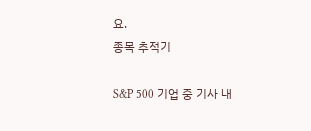요.
종목 추적기

S&P 500 기업 중 기사 내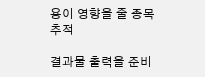용이 영향을 줄 종목 추적

결과물 출력을 준비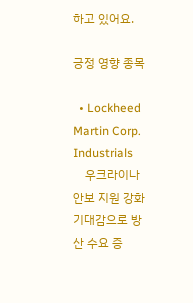하고 있어요.

긍정 영향 종목

  • Lockheed Martin Corp. Industrials
    우크라이나 안보 지원 강화 기대감으로 방산 수요 증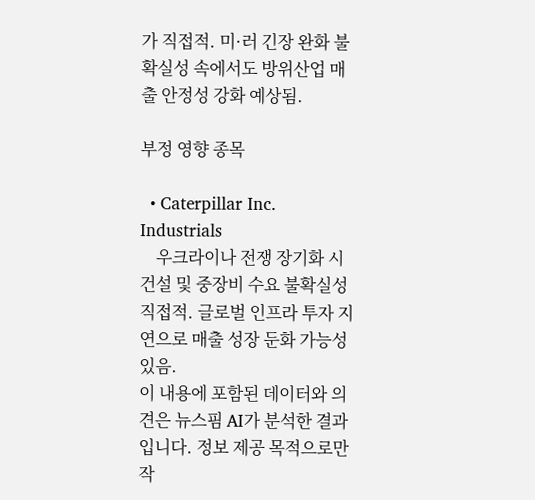가 직접적. 미·러 긴장 완화 불확실성 속에서도 방위산업 매출 안정성 강화 예상됨.

부정 영향 종목

  • Caterpillar Inc. Industrials
    우크라이나 전쟁 장기화 시 건설 및 중장비 수요 불확실성 직접적. 글로벌 인프라 투자 지연으로 매출 성장 둔화 가능성 있음.
이 내용에 포함된 데이터와 의견은 뉴스핌 AI가 분석한 결과입니다. 정보 제공 목적으로만 작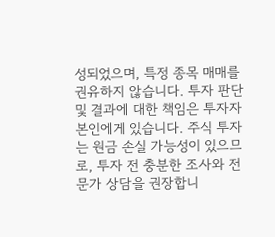성되었으며, 특정 종목 매매를 권유하지 않습니다. 투자 판단 및 결과에 대한 책임은 투자자 본인에게 있습니다. 주식 투자는 원금 손실 가능성이 있으므로, 투자 전 충분한 조사와 전문가 상담을 권장합니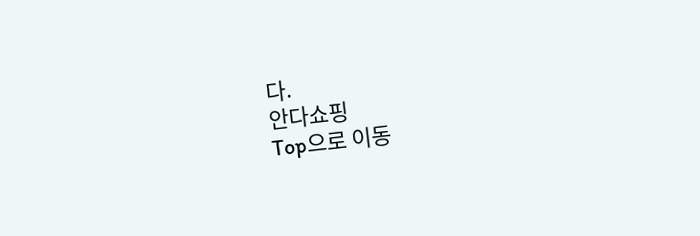다.
안다쇼핑
Top으로 이동